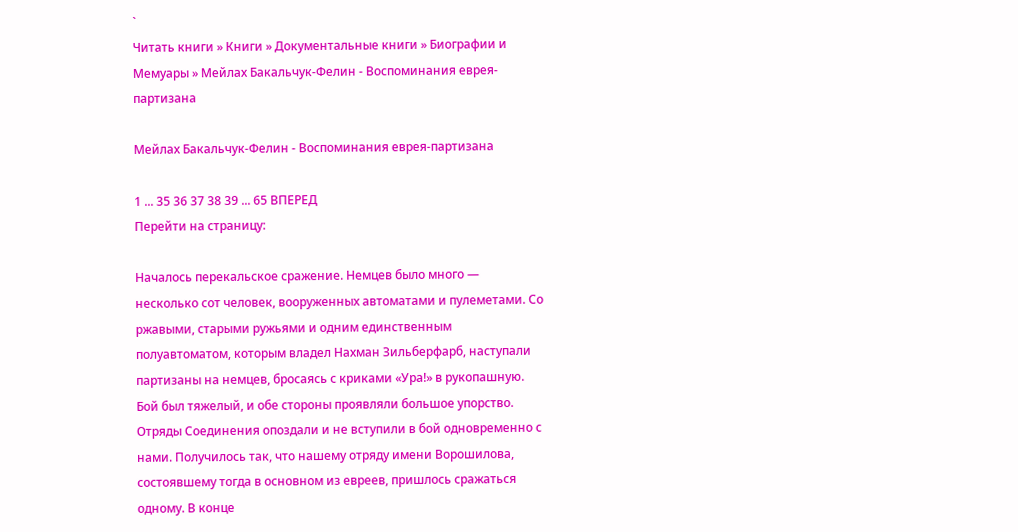`
Читать книги » Книги » Документальные книги » Биографии и Мемуары » Мейлах Бакальчук-Фелин - Воспоминания еврея-партизана

Мейлах Бакальчук-Фелин - Воспоминания еврея-партизана

1 ... 35 36 37 38 39 ... 65 ВПЕРЕД
Перейти на страницу:

Началось перекальское сражение. Немцев было много — несколько сот человек, вооруженных автоматами и пулеметами. Со ржавыми, старыми ружьями и одним единственным полуавтоматом, которым владел Нахман Зильберфарб, наступали партизаны на немцев, бросаясь с криками «Ура!» в рукопашную. Бой был тяжелый, и обе стороны проявляли большое упорство. Отряды Соединения опоздали и не вступили в бой одновременно с нами. Получилось так, что нашему отряду имени Ворошилова, состоявшему тогда в основном из евреев, пришлось сражаться одному. В конце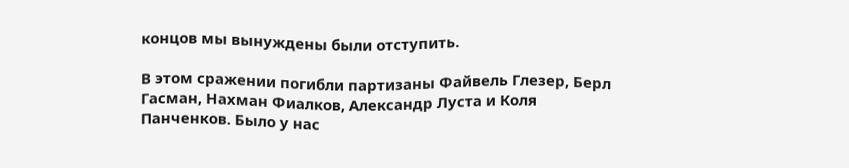концов мы вынуждены были отступить.

В этом сражении погибли партизаны Файвель Глезер, Берл Гасман, Нахман Фиалков, Александр Луста и Коля Панченков. Было у нас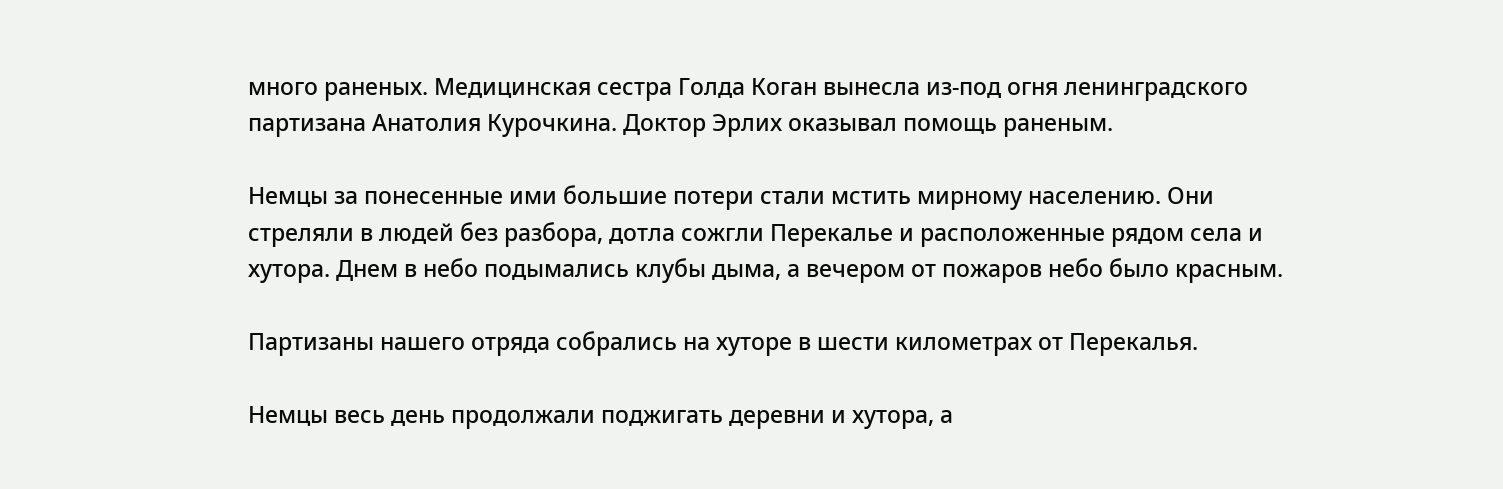много раненых. Медицинская сестра Голда Коган вынесла из-под огня ленинградского партизана Анатолия Курочкина. Доктор Эрлих оказывал помощь раненым.

Немцы за понесенные ими большие потери стали мстить мирному населению. Они стреляли в людей без разбора, дотла сожгли Перекалье и расположенные рядом села и хутора. Днем в небо подымались клубы дыма, а вечером от пожаров небо было красным.

Партизаны нашего отряда собрались на хуторе в шести километрах от Перекалья.

Немцы весь день продолжали поджигать деревни и хутора, а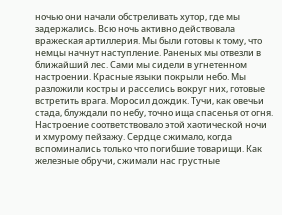ночью они начали обстреливать хутор, где мы задержались. Всю ночь активно действовала вражеская артиллерия. Мы были готовы к тому, что немцы начнут наступление. Раненых мы отвезли в ближайший лес. Сами мы сидели в угнетенном настроении. Красные языки покрыли небо. Мы разложили костры и расселись вокруг них, готовые встретить врага. Моросил дождик. Тучи, как овечьи стада, блуждали по небу, точно ища спасенья от огня. Настроение соответствовало этой хаотической ночи и хмурому пейзажу. Сердце сжимало, когда вспоминались только что погибшие товарищи. Как железные обручи, сжимали нас грустные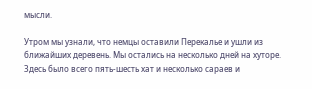мысли.

Утром мы узнали, что немцы оставили Перекалье и ушли из ближайших деревень. Мы остались на несколько дней на хуторе. Здесь было всего пять-шесть хат и несколько сараев и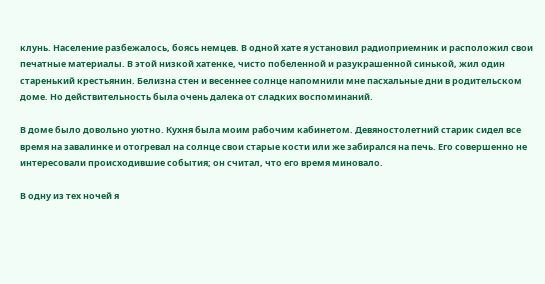клунь. Население разбежалось, боясь немцев. В одной хате я установил радиоприемник и расположил свои печатные материалы. В этой низкой хатенке, чисто побеленной и разукрашенной синькой, жил один старенький крестьянин. Белизна стен и весеннее солнце напомнили мне пасхальные дни в родительском доме. Но действительность была очень далека от сладких воспоминаний.

В доме было довольно уютно. Кухня была моим рабочим кабинетом. Девяностолетний старик сидел все время на завалинке и отогревал на солнце свои старые кости или же забирался на печь. Его совершенно не интересовали происходившие события; он считал, что его время миновало.

В одну из тех ночей я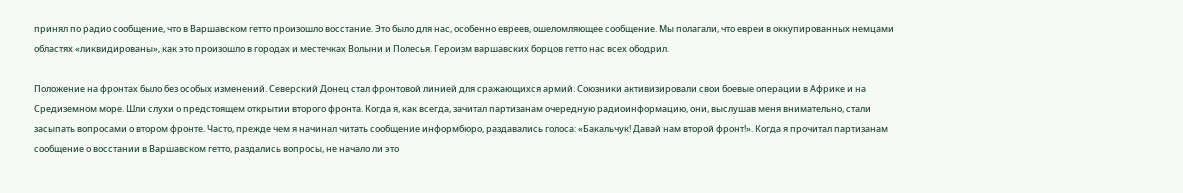принял по радио сообщение, что в Варшавском гетто произошло восстание. Это было для нас, особенно евреев, ошеломляющее сообщение. Мы полагали, что евреи в оккупированных немцами областях «ликвидированы», как это произошло в городах и местечках Волыни и Полесья. Героизм варшавских борцов гетто нас всех ободрил.

Положение на фронтах было без особых изменений. Северский Донец стал фронтовой линией для сражающихся армий. Союзники активизировали свои боевые операции в Африке и на Средиземном море. Шли слухи о предстоящем открытии второго фронта. Когда я, как всегда, зачитал партизанам очередную радиоинформацию, они, выслушав меня внимательно, стали засыпать вопросами о втором фронте. Часто, прежде чем я начинал читать сообщение информбюро, раздавались голоса: «Бакальчук! Давай нам второй фронт!». Когда я прочитал партизанам сообщение о восстании в Варшавском гетто, раздались вопросы, не начало ли это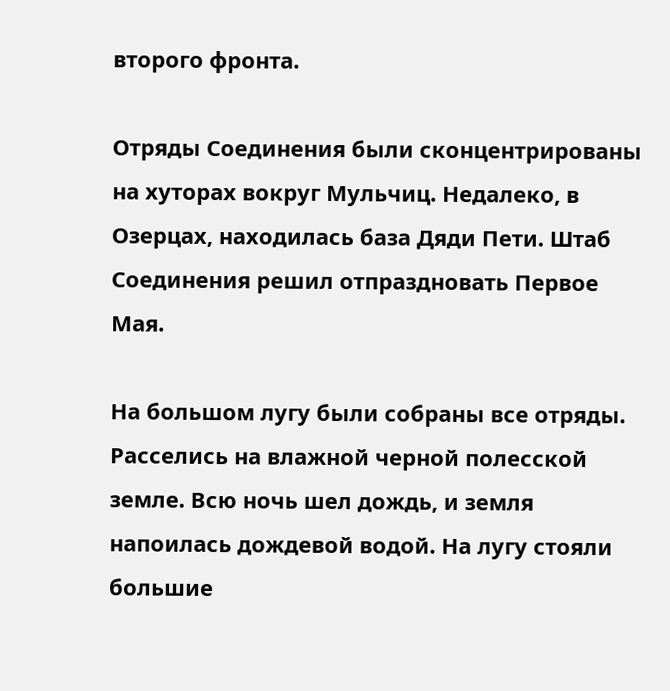второго фронта.

Отряды Соединения были сконцентрированы на хуторах вокруг Мульчиц. Недалеко, в Озерцах, находилась база Дяди Пети. Штаб Соединения решил отпраздновать Первое Мая.

На большом лугу были собраны все отряды. Расселись на влажной черной полесской земле. Всю ночь шел дождь, и земля напоилась дождевой водой. На лугу стояли большие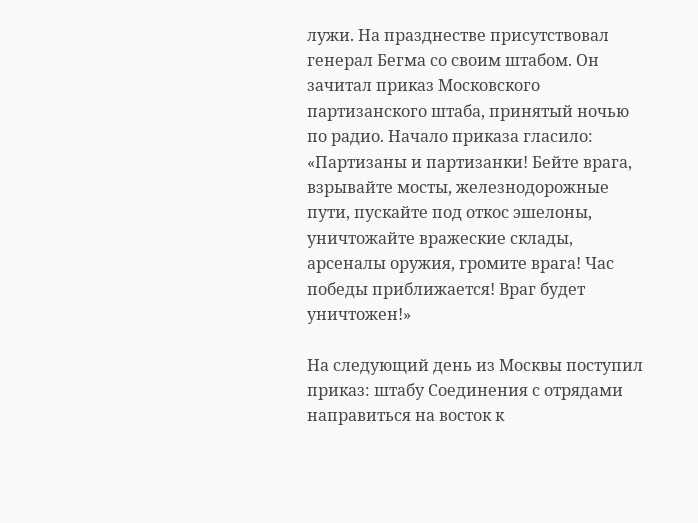лужи. На празднестве присутствовал генерал Бегма со своим штабом. Он зачитал приказ Московского партизанского штаба, принятый ночью по радио. Начало приказа гласило: «Партизаны и партизанки! Бейте врага, взрывайте мосты, железнодорожные пути, пускайте под откос эшелоны, уничтожайте вражеские склады, арсеналы оружия, громите врага! Час победы приближается! Враг будет уничтожен!»

На следующий день из Москвы поступил приказ: штабу Соединения с отрядами направиться на восток к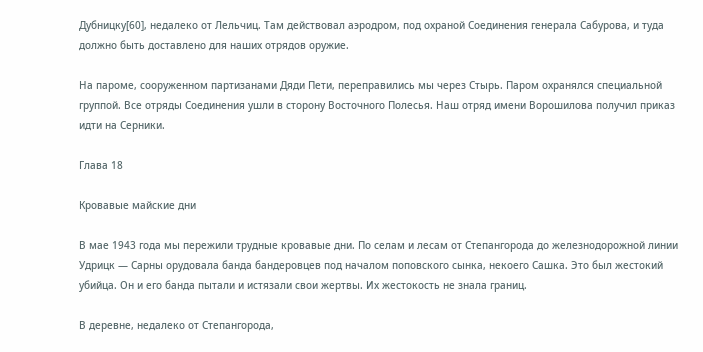Дубницку[60], недалеко от Лельчиц. Там действовал аэродром, под охраной Соединения генерала Сабурова, и туда должно быть доставлено для наших отрядов оружие.

На пароме, сооруженном партизанами Дяди Пети, переправились мы через Стырь. Паром охранялся специальной группой. Все отряды Соединения ушли в сторону Восточного Полесья. Наш отряд имени Ворошилова получил приказ идти на Серники.

Глава 18

Кровавые майские дни

В мае 1943 года мы пережили трудные кровавые дни. По селам и лесам от Степангорода до железнодорожной линии Удрицк — Сарны орудовала банда бандеровцев под началом поповского сынка, некоего Сашка. Это был жестокий убийца. Он и его банда пытали и истязали свои жертвы. Их жестокость не знала границ.

В деревне, недалеко от Степангорода,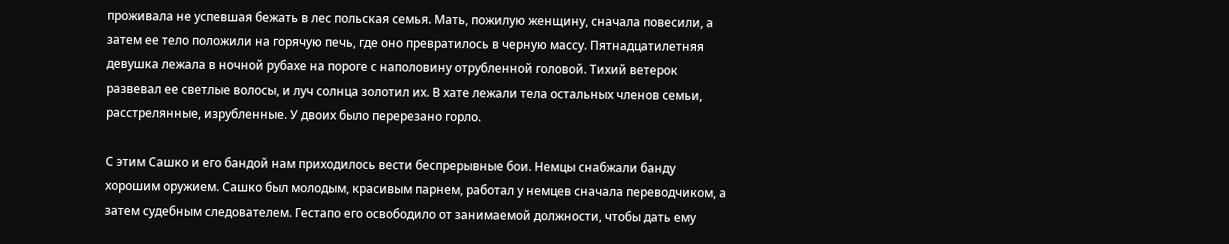проживала не успевшая бежать в лес польская семья. Мать, пожилую женщину, сначала повесили, а затем ее тело положили на горячую печь, где оно превратилось в черную массу. Пятнадцатилетняя девушка лежала в ночной рубахе на пороге с наполовину отрубленной головой. Тихий ветерок развевал ее светлые волосы, и луч солнца золотил их. В хате лежали тела остальных членов семьи, расстрелянные, изрубленные. У двоих было перерезано горло.

С этим Сашко и его бандой нам приходилось вести беспрерывные бои. Немцы снабжали банду хорошим оружием. Сашко был молодым, красивым парнем, работал у немцев сначала переводчиком, а затем судебным следователем. Гестапо его освободило от занимаемой должности, чтобы дать ему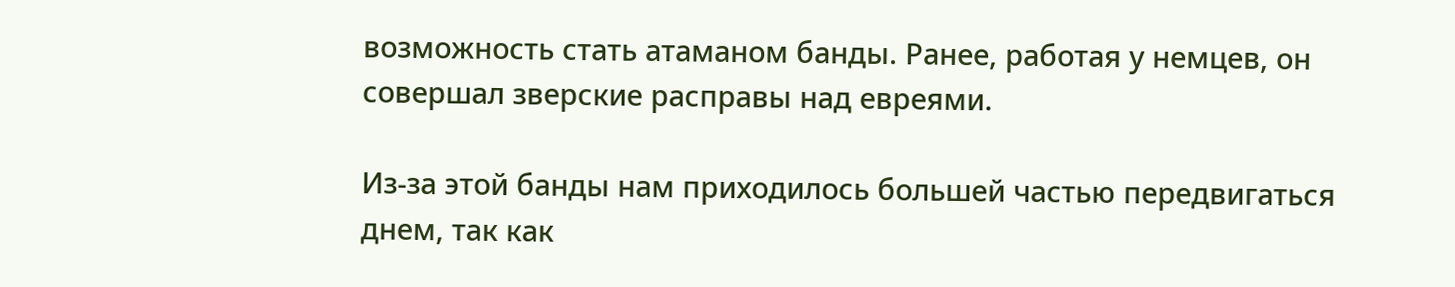возможность стать атаманом банды. Ранее, работая у немцев, он совершал зверские расправы над евреями.

Из-за этой банды нам приходилось большей частью передвигаться днем, так как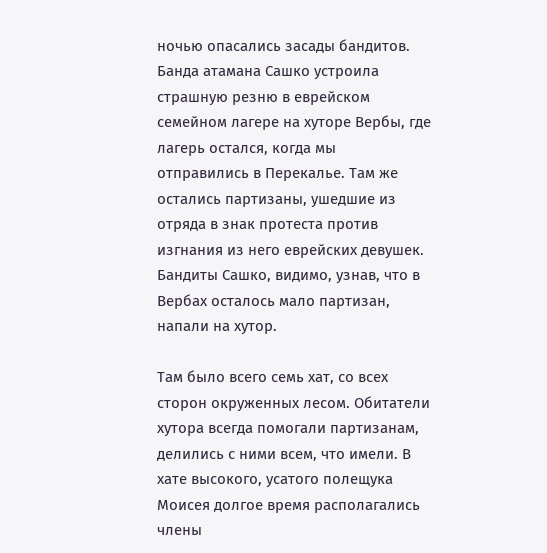ночью опасались засады бандитов. Банда атамана Сашко устроила страшную резню в еврейском семейном лагере на хуторе Вербы, где лагерь остался, когда мы отправились в Перекалье. Там же остались партизаны, ушедшие из отряда в знак протеста против изгнания из него еврейских девушек. Бандиты Сашко, видимо, узнав, что в Вербах осталось мало партизан, напали на хутор.

Там было всего семь хат, со всех сторон окруженных лесом. Обитатели хутора всегда помогали партизанам, делились с ними всем, что имели. В хате высокого, усатого полещука Моисея долгое время располагались члены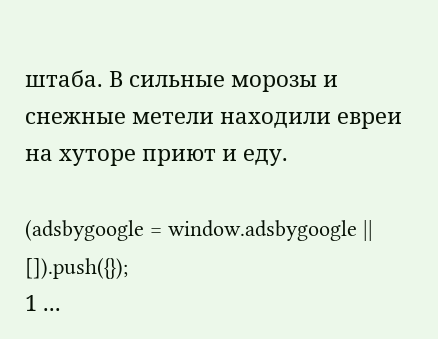штаба. В сильные морозы и снежные метели находили евреи на хуторе приют и еду.

(adsbygoogle = window.adsbygoogle || []).push({});
1 ...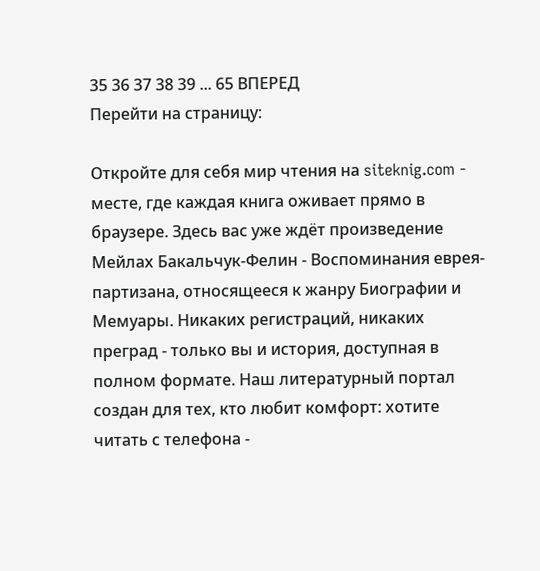35 36 37 38 39 ... 65 ВПЕРЕД
Перейти на страницу:

Откройте для себя мир чтения на siteknig.com - месте, где каждая книга оживает прямо в браузере. Здесь вас уже ждёт произведение Мейлах Бакальчук-Фелин - Воспоминания еврея-партизана, относящееся к жанру Биографии и Мемуары. Никаких регистраций, никаких преград - только вы и история, доступная в полном формате. Наш литературный портал создан для тех, кто любит комфорт: хотите читать с телефона -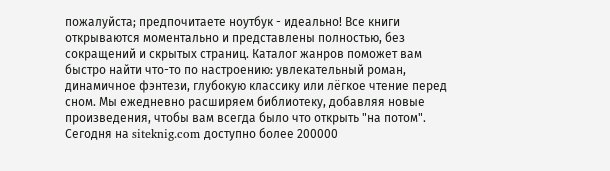пожалуйста; предпочитаете ноутбук - идеально! Все книги открываются моментально и представлены полностью, без сокращений и скрытых страниц. Каталог жанров поможет вам быстро найти что-то по настроению: увлекательный роман, динамичное фэнтези, глубокую классику или лёгкое чтение перед сном. Мы ежедневно расширяем библиотеку, добавляя новые произведения, чтобы вам всегда было что открыть "на потом". Сегодня на siteknig.com доступно более 200000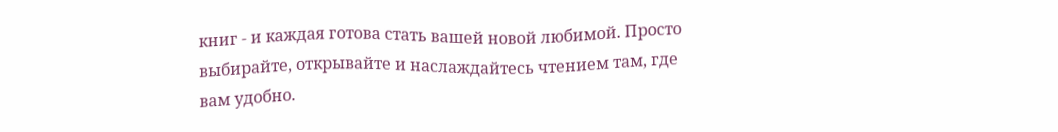книг - и каждая готова стать вашей новой любимой. Просто выбирайте, открывайте и наслаждайтесь чтением там, где вам удобно.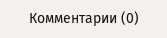Комментарии (0)